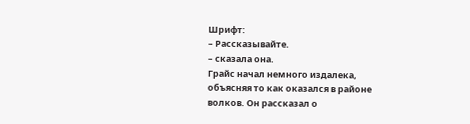Шрифт:
– Рассказывайте.
– сказала она.
Грайс начал немного издалека, объясняя то как оказался в районе волков. Он рассказал о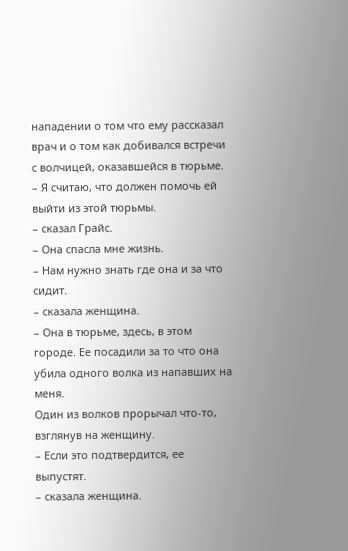нападении о том что ему рассказал врач и о том как добивался встречи с волчицей, оказавшейся в тюрьме.
– Я считаю, что должен помочь ей выйти из этой тюрьмы.
– сказал Грайс.
– Она спасла мне жизнь.
– Нам нужно знать где она и за что сидит.
– сказала женщина.
– Она в тюрьме, здесь, в этом городе. Ее посадили за то что она убила одного волка из напавших на меня.
Один из волков прорычал что-то, взглянув на женщину.
– Если это подтвердится, ее выпустят.
– сказала женщина.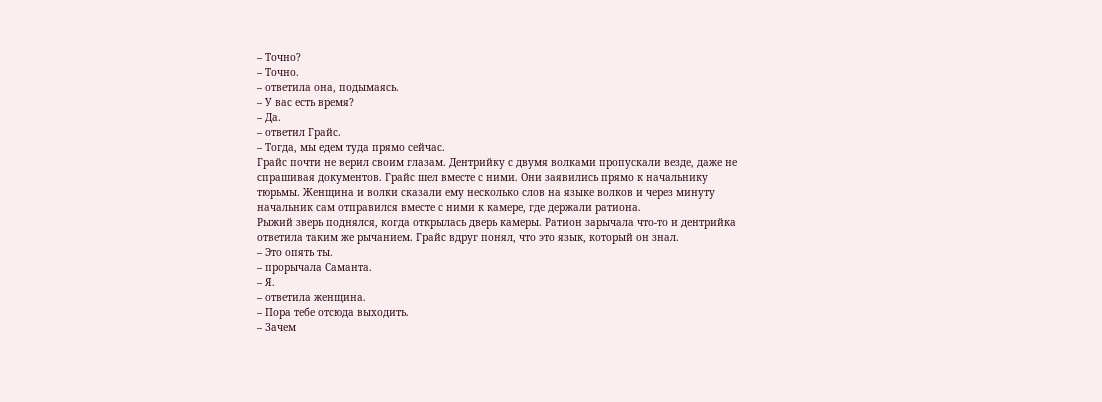– Точно?
– Точно.
– ответила она, подымаясь.
– У вас есть время?
– Да.
– ответил Грайс.
– Тогда, мы едем туда прямо сейчас.
Грайс почти не верил своим глазам. Дентрийку с двумя волками пропускали везде, даже не спрашивая документов. Грайс шел вместе с ними. Они заявились прямо к начальнику тюрьмы. Женщина и волки сказали ему несколько слов на языке волков и через минуту начальник сам отправился вместе с ними к камере, где держали ратиона.
Рыжий зверь поднялся, когда открылась дверь камеры. Ратион зарычала что-то и дентрийка ответила таким же рычанием. Грайс вдруг понял, что это язык, который он знал.
– Это опять ты.
– прорычала Саманта.
– Я.
– ответила женщина.
– Пора тебе отсюда выходить.
– Зачем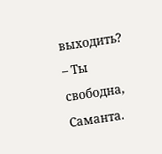выходить?
– Ты свободна, Саманта.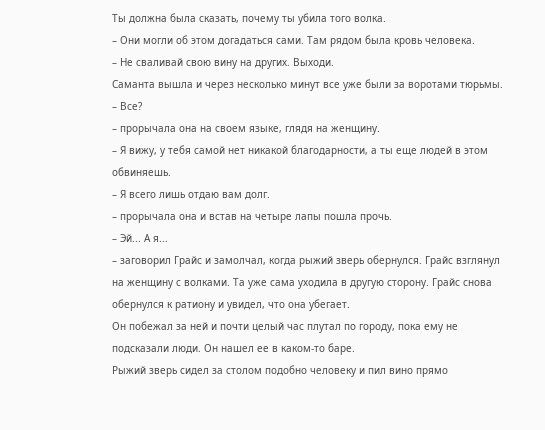Ты должна была сказать, почему ты убила того волка.
– Они могли об этом догадаться сами. Там рядом была кровь человека.
– Не сваливай свою вину на других. Выходи.
Саманта вышла и через несколько минут все уже были за воротами тюрьмы.
– Все?
– прорычала она на своем языке, глядя на женщину.
– Я вижу, у тебя самой нет никакой благодарности, а ты еще людей в этом обвиняешь.
– Я всего лишь отдаю вам долг.
– прорычала она и встав на четыре лапы пошла прочь.
– Эй... А я...
– заговорил Грайс и замолчал, когда рыжий зверь обернулся. Грайс взглянул на женщину с волками. Та уже сама уходила в другую сторону. Грайс снова обернулся к ратиону и увидел, что она убегает.
Он побежал за ней и почти целый час плутал по городу, пока ему не подсказали люди. Он нашел ее в каком-то баре.
Рыжий зверь сидел за столом подобно человеку и пил вино прямо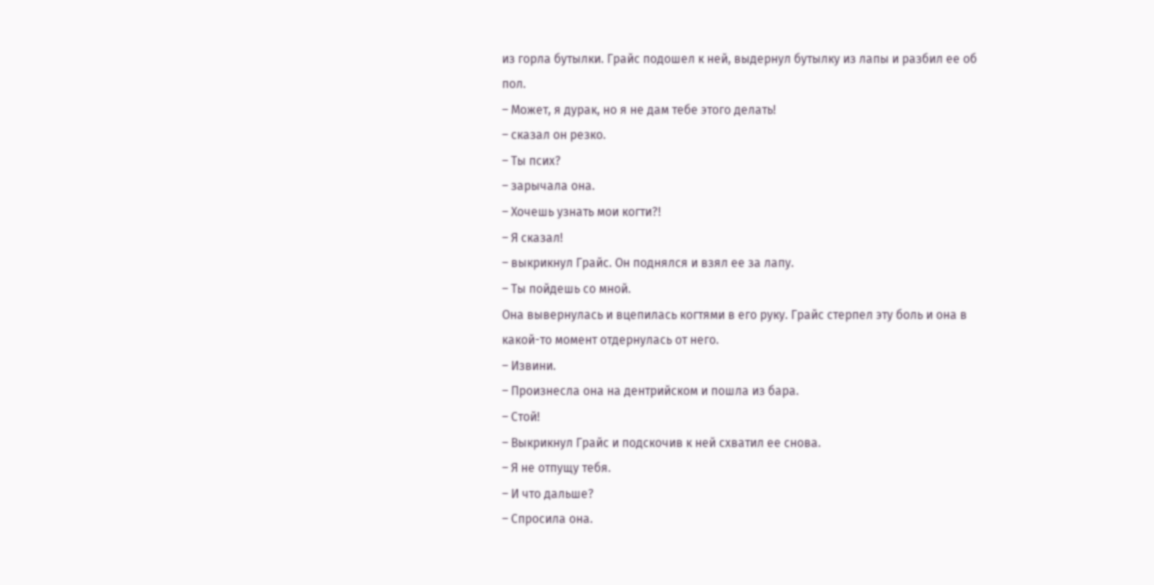из горла бутылки. Грайс подошел к ней, выдернул бутылку из лапы и разбил ее об пол.
– Может, я дурак, но я не дам тебе этого делать!
– сказал он резко.
– Ты псих?
– зарычала она.
– Хочешь узнать мои когти?!
– Я сказал!
– выкрикнул Грайс. Он поднялся и взял ее за лапу.
– Ты пойдешь со мной.
Она вывернулась и вцепилась когтями в его руку. Грайс стерпел эту боль и она в какой-то момент отдернулась от него.
– Извини.
– Произнесла она на дентрийском и пошла из бара.
– Стой!
– Выкрикнул Грайс и подскочив к ней схватил ее снова.
– Я не отпущу тебя.
– И что дальше?
– Спросила она.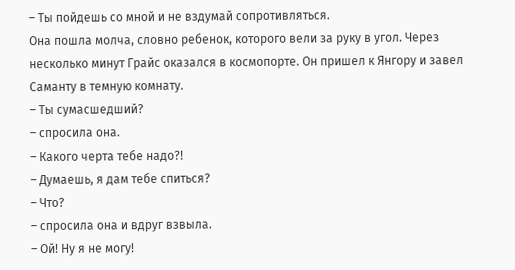– Ты пойдешь со мной и не вздумай сопротивляться.
Она пошла молча, словно ребенок, которого вели за руку в угол. Через несколько минут Грайс оказался в космопорте. Он пришел к Янгору и завел Саманту в темную комнату.
– Ты сумасшедший?
– спросила она.
– Какого черта тебе надо?!
– Думаешь, я дам тебе спиться?
– Что?
– спросила она и вдруг взвыла.
– Ой! Ну я не могу!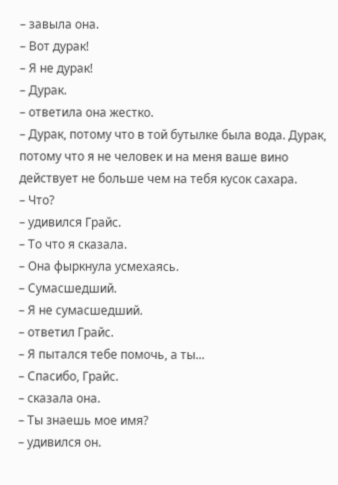– завыла она.
– Вот дурак!
– Я не дурак!
– Дурак.
– ответила она жестко.
– Дурак, потому что в той бутылке была вода. Дурак, потому что я не человек и на меня ваше вино действует не больше чем на тебя кусок сахара.
– Что?
– удивился Грайс.
– То что я сказала.
– Она фыркнула усмехаясь.
– Сумасшедший.
– Я не сумасшедший.
– ответил Грайс.
– Я пытался тебе помочь, а ты...
– Спасибо, Грайс.
– сказала она.
– Ты знаешь мое имя?
– удивился он.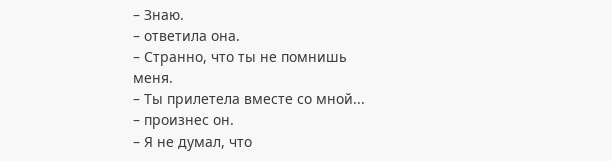– Знаю.
– ответила она.
– Странно, что ты не помнишь меня.
– Ты прилетела вместе со мной...
– произнес он.
– Я не думал, что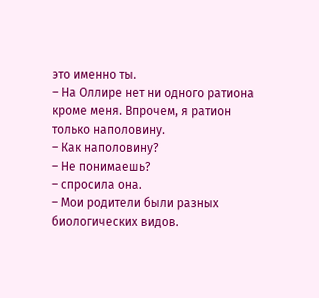это именно ты.
– На Оллире нет ни одного ратиона кроме меня. Впрочем, я ратион только наполовину.
– Как наполовину?
– Не понимаешь?
– спросила она.
– Мои родители были разных биологических видов.